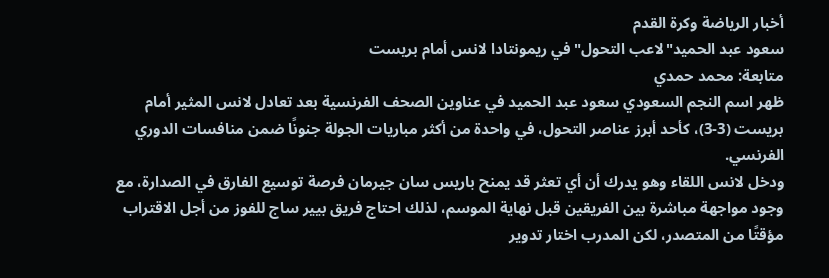أخبار الرياضة وكرة القدم
سعود عبد الحميد"لاعب التحول" في ريمونتادا لانس أمام بريست
متابعة: محمد حمدي
ظهر اسم النجم السعودي سعود عبد الحميد في عناوين الصحف الفرنسية بعد تعادل لانس المثير أمام بريست (3-3)، كأحد أبرز عناصر التحول، في واحدة من أكثر مباريات الجولة جنونًا ضمن منافسات الدوري الفرنسي.
ودخل لانس اللقاء وهو يدرك أن أي تعثر قد يمنح باريس سان جيرمان فرصة توسيع الفارق في الصدارة، مع وجود مواجهة مباشرة بين الفريقين قبل نهاية الموسم، لذلك احتاج فريق بيير ساج للفوز من أجل الاقتراب مؤقتًا من المتصدر، لكن المدرب اختار تدوير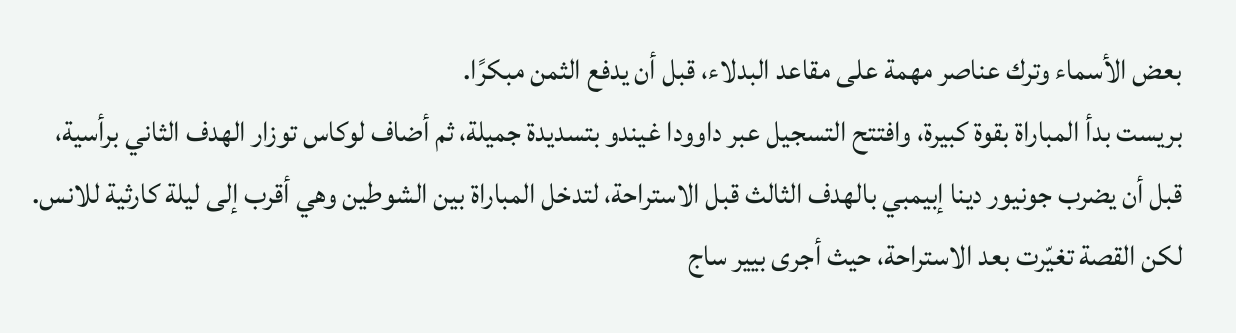بعض الأسماء وترك عناصر مهمة على مقاعد البدلاء، قبل أن يدفع الثمن مبكرًا.
بريست بدأ المباراة بقوة كبيرة، وافتتح التسجيل عبر داوودا غيندو بتسديدة جميلة، ثم أضاف لوكاس توزار الهدف الثاني برأسية، قبل أن يضرب جونيور دينا إبيمبي بالهدف الثالث قبل الاستراحة، لتدخل المباراة بين الشوطين وهي أقرب إلى ليلة كارثية للانس.
لكن القصة تغيّرت بعد الاستراحة، حيث أجرى بيير ساج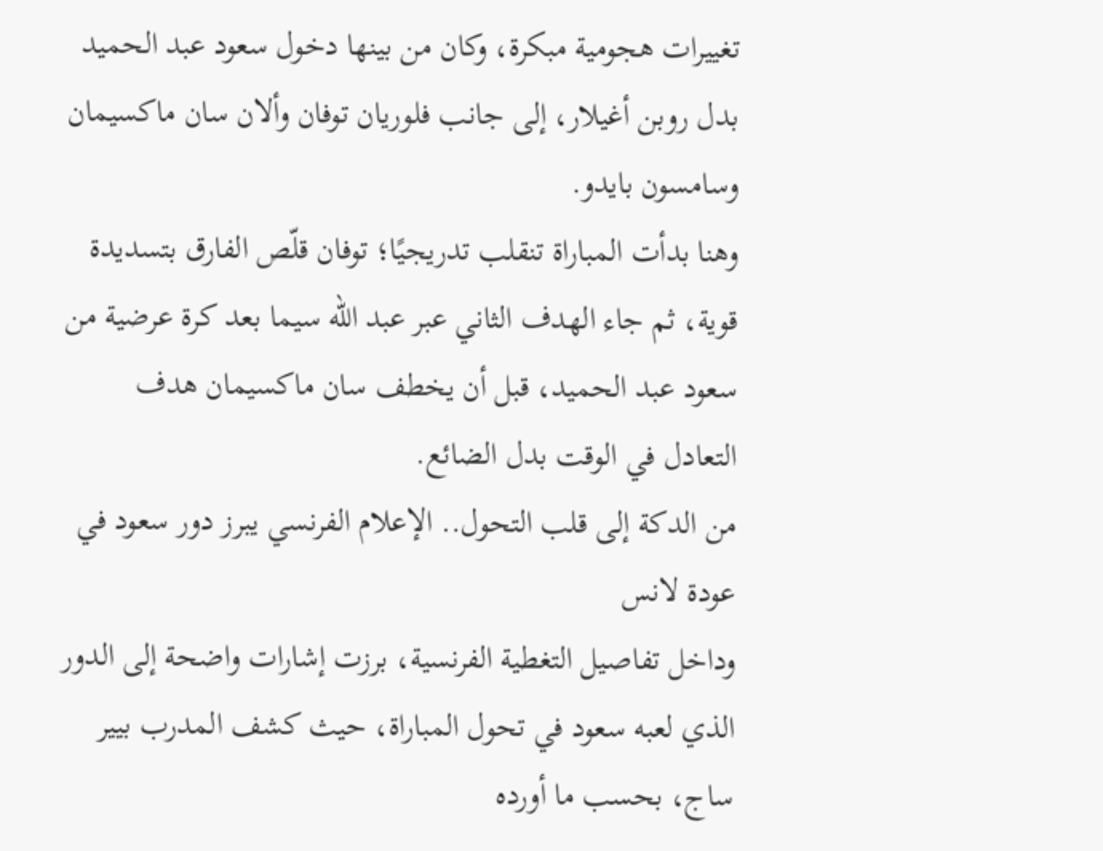تغييرات هجومية مبكرة، وكان من بينها دخول سعود عبد الحميد بدل روبن أغيلار، إلى جانب فلوريان توفان وألان سان ماكسيمان وسامسون بايدو.
وهنا بدأت المباراة تنقلب تدريجيًا؛ توفان قلّص الفارق بتسديدة قوية، ثم جاء الهدف الثاني عبر عبد الله سيما بعد كرة عرضية من سعود عبد الحميد، قبل أن يخطف سان ماكسيمان هدف التعادل في الوقت بدل الضائع.
من الدكة إلى قلب التحول.. الإعلام الفرنسي يبرز دور سعود في عودة لانس
وداخل تفاصيل التغطية الفرنسية، برزت إشارات واضحة إلى الدور الذي لعبه سعود في تحول المباراة، حيث كشف المدرب بيير ساج، بحسب ما أورده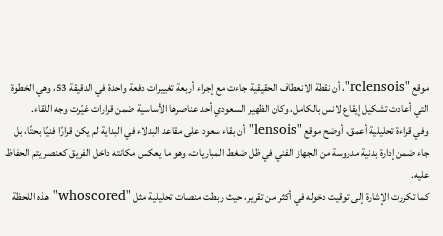موقع "rclensois"، أن نقطة الانعطاف الحقيقية جاءت مع إجراء أربعة تغييرات دفعة واحدة في الدقيقة 53، وهي الخطوة التي أعادت تشكيل إيقاع لانس بالكامل، وكان الظهير السعودي أحد عناصرها الأساسية ضمن قرارات غيّرت وجه اللقاء.
وفي قراءة تحليلية أعمق، أوضح موقع "lensois" أن بقاء سعود على مقاعد البدلاء في البداية لم يكن قرارًا فنيًا بحتًا، بل جاء ضمن إدارة بدنية مدروسة من الجهاز الفني في ظل ضغط المباريات، وهو ما يعكس مكانته داخل الفريق كعنصر يتم الحفاظ عليه.
كما تكررت الإشارة إلى توقيت دخوله في أكثر من تقرير، حيث ربطت منصات تحليلية مثل "whoscored" هذه اللحظة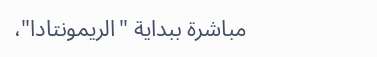مباشرة ببداية "الريمونتادا"،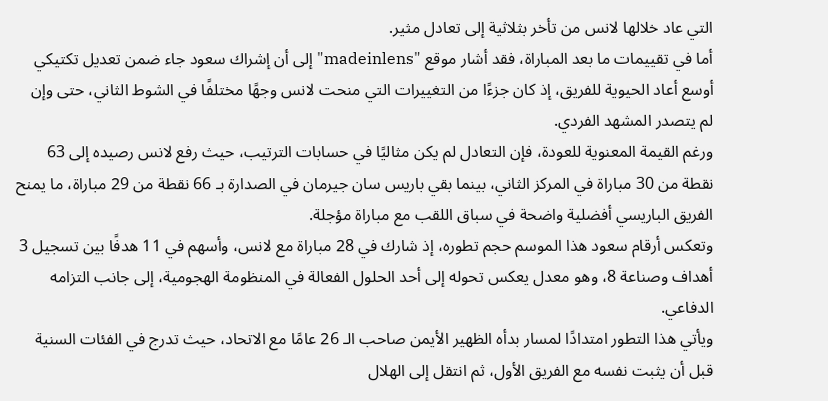التي عاد خلالها لانس من تأخر بثلاثية إلى تعادل مثير.
أما في تقييمات ما بعد المباراة، فقد أشار موقع "madeinlens" إلى أن إشراك سعود جاء ضمن تعديل تكتيكي أوسع أعاد الحيوية للفريق، إذ كان جزءًا من التغييرات التي منحت لانس وجهًا مختلفًا في الشوط الثاني، حتى وإن لم يتصدر المشهد الفردي.
ورغم القيمة المعنوية للعودة، فإن التعادل لم يكن مثاليًا في حسابات الترتيب، حيث رفع لانس رصيده إلى 63 نقطة من 30 مباراة في المركز الثاني، بينما بقي باريس سان جيرمان في الصدارة بـ 66 نقطة من 29 مباراة، ما يمنح الفريق الباريسي أفضلية واضحة في سباق اللقب مع مباراة مؤجلة.
وتعكس أرقام سعود هذا الموسم حجم تطوره، إذ شارك في 28 مباراة مع لانس، وأسهم في 11 هدفًا بين تسجيل 3 أهداف وصناعة 8، وهو معدل يعكس تحوله إلى أحد الحلول الفعالة في المنظومة الهجومية، إلى جانب التزامه الدفاعي.
ويأتي هذا التطور امتدادًا لمسار بدأه الظهير الأيمن صاحب الـ 26 عامًا مع الاتحاد، حيث تدرج في الفئات السنية قبل أن يثبت نفسه مع الفريق الأول، ثم انتقل إلى الهلال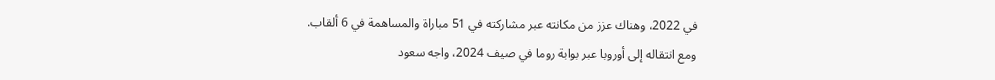في 2022، وهناك عزز من مكانته عبر مشاركته في 51 مباراة والمساهمة في 6 ألقاب.
ومع انتقاله إلى أوروبا عبر بوابة روما في صيف 2024، واجه سعود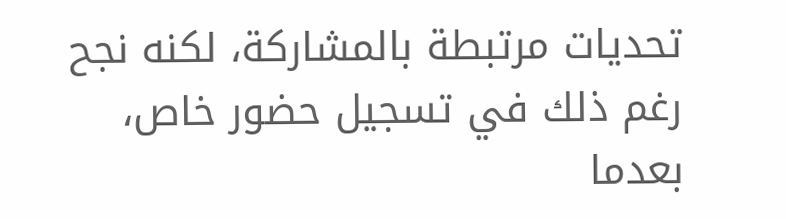تحديات مرتبطة بالمشاركة، لكنه نجح رغم ذلك في تسجيل حضور خاص، بعدما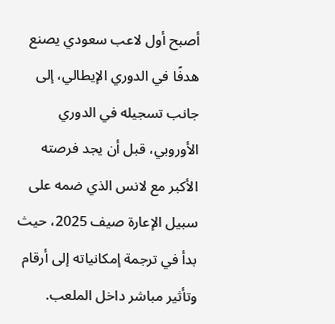أصبح أول لاعب سعودي يصنع هدفًا في الدوري الإيطالي، إلى جانب تسجيله في الدوري الأوروبي، قبل أن يجد فرصته الأكبر مع لانس الذي ضمه على سبيل الإعارة صيف 2025، حيث بدأ في ترجمة إمكانياته إلى أرقام وتأثير مباشر داخل الملعب.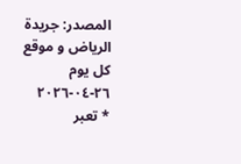المصدر: جريدة الرياض و موقع كل يوم
٢٦-٠٤-٢٠٢٦
* تعبر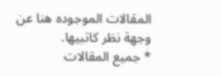المقالات الموجوده هنا عن وجهة نظر كاتبيها.
* جميع المقالات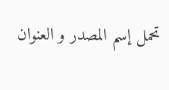تحمل إسم المصدر و العنوان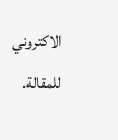الاكتروني للمقالة.